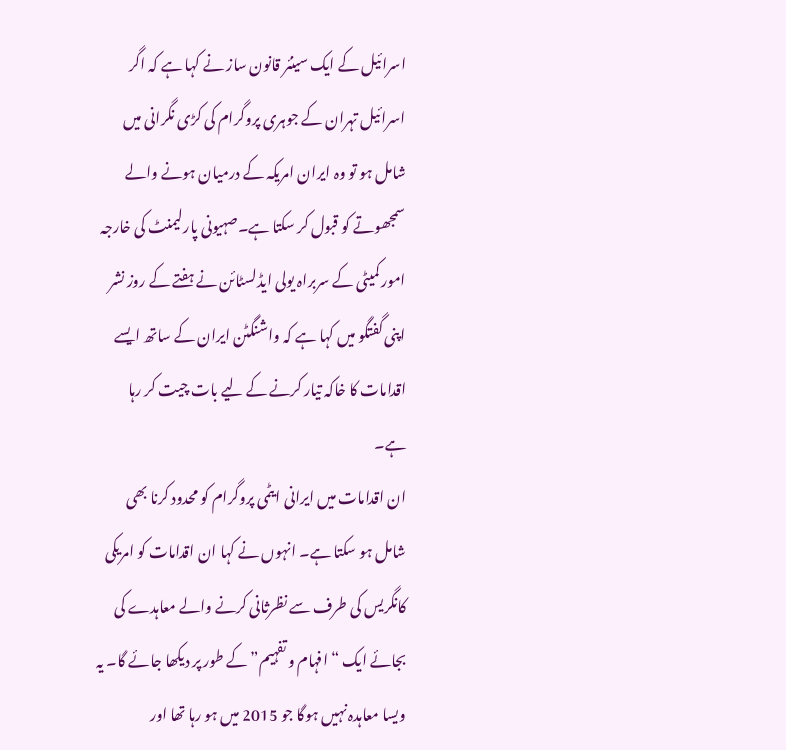اسرائیل کے ایک سینئر قانون ساز نے کہا ہے کہ اگر اسرائیل تہران کے جوہری پروگرام کی کڑی نگرانی میں شامل ہو تو وہ ایران امریکہ کے درمیان ہونے والے سمجھوتے کو قبول کر سکتا ہے۔صہیونی پارلیمنٹ کی خارجہ امور کمیٹی کے سربراہ یولی ایڈلسٹائن نے ہفتے کے روز نشر اپنی گفتگو میں کہا ہے کہ واشنگٹن ایران کے ساتھ ایسے اقدامات کا خاکہ تیار کرنے کے لیے بات چیت کر رہا ہے۔
ان اقدامات میں ایرانی ایٹمی پروگرام کو محدود کرنا بھی شامل ہو سکتا ہے۔ انہوں نے کہا ان اقدامات کو امریکی کانگریس کی طرف سے نظرثانی کرنے والے معاہدے کی بجائے ایک “افہام و تفہیم” کے طور پر دیکھا جائے گا۔ یہ ویسا معاہدہ نہیں ہوگا جو 2015 میں ہو رہا تھا اور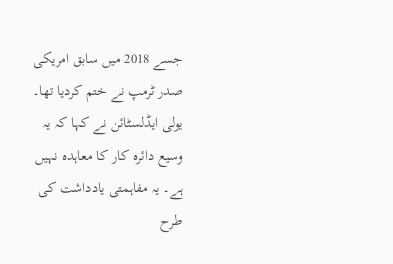جسے 2018 میں سابق امریکی صدر ٹرمپ نے ختم کردیا تھا۔
یولی ایڈلسٹائن نے کہا کہ یہ وسیع دائرہ کار کا معاہدہ نہیں ہے۔ یہ مفاہمتی یادداشت کی طرح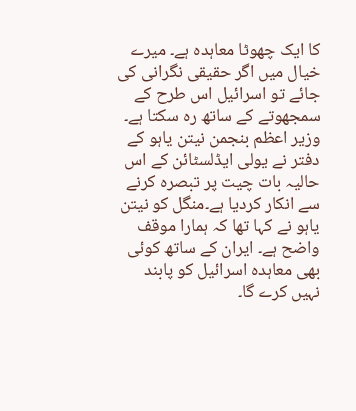کا ایک چھوٹا معاہدہ ہے۔ میرے خیال میں اگر حقیقی نگرانی کی جائے تو اسرائیل اس طرح کے سمجھوتے کے ساتھ رہ سکتا ہے۔
وزیر اعظم بنجمن نیتن یاہو کے دفتر نے یولی ایڈلسٹائن کے اس حالیہ بات چیت پر تبصرہ کرنے سے انکار کردیا ہے۔منگل کو نیتن یاہو نے کہا تھا کہ ہمارا موقف واضح ہے۔ ایران کے ساتھ کوئی بھی معاہدہ اسرائیل کو پابند نہیں کرے گا۔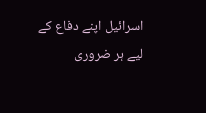اسرائیل اپنے دفاع کے لیے ہر ضروری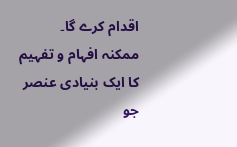اقدام کرے گا۔
ممکنہ افہام و تفہیم کا ایک بنیادی عنصر جو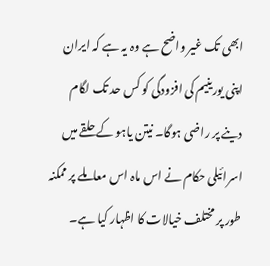ابھی تک غیر واضح ہے وہ یہ ہے کہ ایران اپنی یورینیم کی افزودگی کو کس حد تک لگام دینے پر راضی ہوگا۔ نیتن یاہو کے حلقے میں اسرائیلی حکام نے اس ماہ اس معاملے پر ممکنہ طور پر مختلف خیالات کا اظہار کیا ہے۔